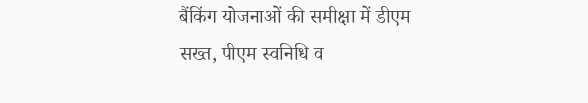बैंकिंग योजनाओं की समीक्षा में डीएम सख्त, पीएम स्वनिधि व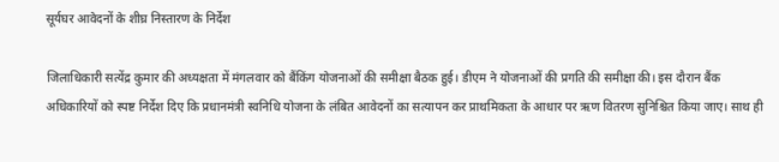सूर्यघर आवेदनों के शीघ्र निस्तारण के निर्देश

जिलाधिकारी सत्येंद्र कुमार की अध्यक्षता में मंगलवार को बैंकिंग योजनाओं की समीक्षा बैठक हुई। डीएम ने योजनाओं की प्रगति की समीक्षा की। इस दौरान बैंक अधिकारियों को स्पष्ट निर्देश दिए कि प्रधानमंत्री स्वनिधि योजना के लंबित आवेदनों का सत्यापन कर प्राथमिकता के आधार पर ऋण वितरण सुनिश्चित किया जाए। साथ ही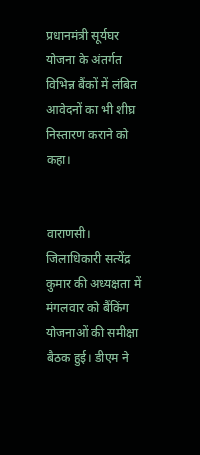प्रधानमंत्री सूर्यघर योजना के अंतर्गत विभिन्न बैंकों में लंबित आवेदनों का भी शीघ्र निस्तारण कराने को कहा।


वाराणसी। जिलाधिकारी सत्येंद्र कुमार की अध्यक्षता में मंगलवार को बैंकिंग योजनाओं की समीक्षा बैठक हुई। डीएम ने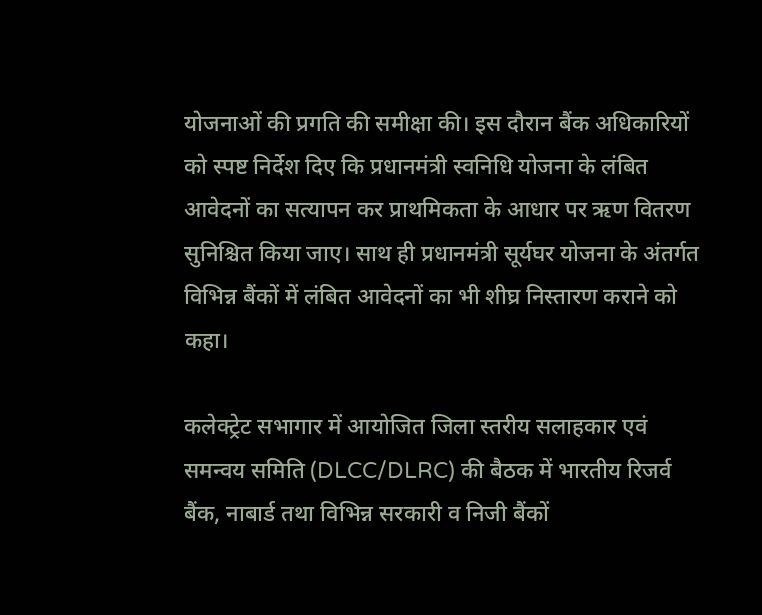योजनाओं की प्रगति की समीक्षा की। इस दौरान बैंक अधिकारियों को स्पष्ट निर्देश दिए कि प्रधानमंत्री स्वनिधि योजना के लंबित आवेदनों का सत्यापन कर प्राथमिकता के आधार पर ऋण वितरण सुनिश्चित किया जाए। साथ ही प्रधानमंत्री सूर्यघर योजना के अंतर्गत विभिन्न बैंकों में लंबित आवेदनों का भी शीघ्र निस्तारण कराने को कहा।

कलेक्ट्रेट सभागार में आयोजित जिला स्तरीय सलाहकार एवं समन्वय समिति (DLCC/DLRC) की बैठक में भारतीय रिजर्व बैंक, नाबार्ड तथा विभिन्न सरकारी व निजी बैंकों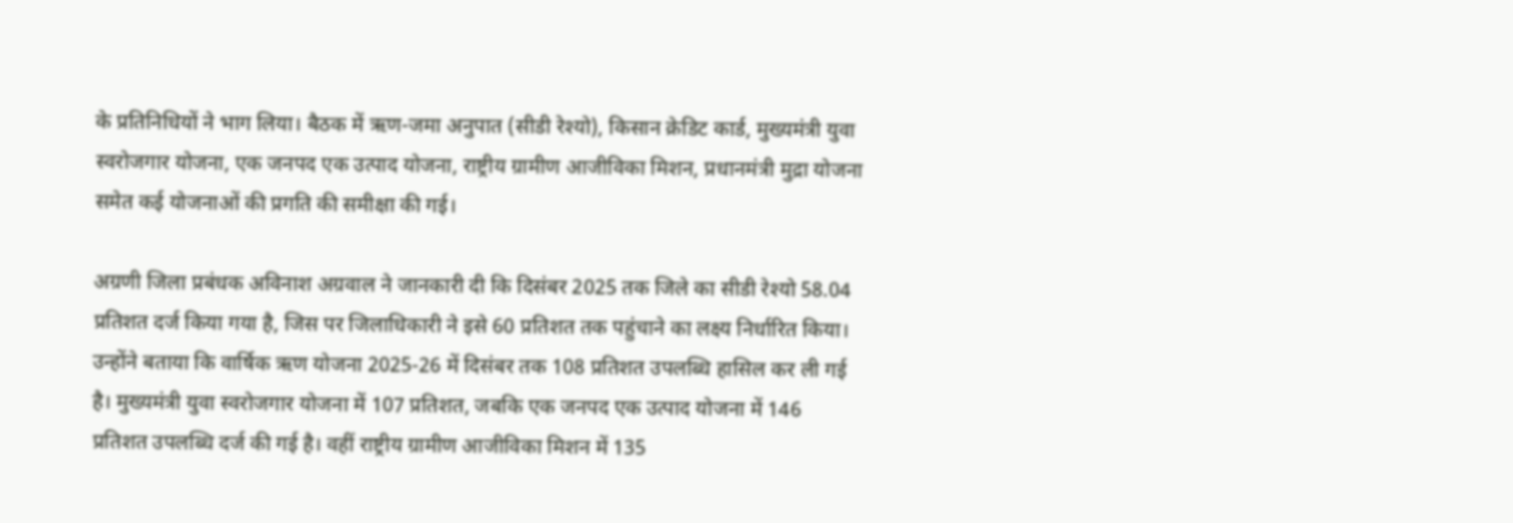के प्रतिनिधियों ने भाग लिया। बैठक में ऋण-जमा अनुपात (सीडी रेश्यो), किसान क्रेडिट कार्ड, मुख्यमंत्री युवा स्वरोजगार योजना, एक जनपद एक उत्पाद योजना, राष्ट्रीय ग्रामीण आजीविका मिशन, प्रधानमंत्री मुद्रा योजना समेत कई योजनाओं की प्रगति की समीक्षा की गई।

अग्रणी जिला प्रबंधक अविनाश अग्रवाल ने जानकारी दी कि दिसंबर 2025 तक जिले का सीडी रेश्यो 58.04 प्रतिशत दर्ज किया गया है, जिस पर जिलाधिकारी ने इसे 60 प्रतिशत तक पहुंचाने का लक्ष्य निर्धारित किया। उन्होंने बताया कि वार्षिक ऋण योजना 2025-26 में दिसंबर तक 108 प्रतिशत उपलब्धि हासिल कर ली गई है। मुख्यमंत्री युवा स्वरोजगार योजना में 107 प्रतिशत, जबकि एक जनपद एक उत्पाद योजना में 146 प्रतिशत उपलब्धि दर्ज की गई है। वहीं राष्ट्रीय ग्रामीण आजीविका मिशन में 135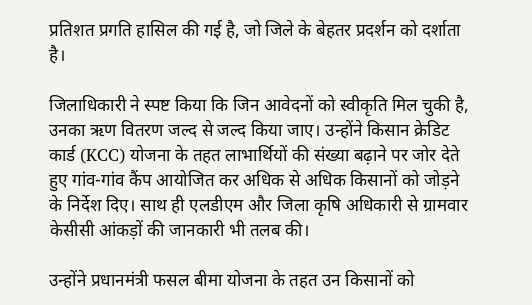प्रतिशत प्रगति हासिल की गई है, जो जिले के बेहतर प्रदर्शन को दर्शाता है।

जिलाधिकारी ने स्पष्ट किया कि जिन आवेदनों को स्वीकृति मिल चुकी है, उनका ऋण वितरण जल्द से जल्द किया जाए। उन्होंने किसान क्रेडिट कार्ड (KCC) योजना के तहत लाभार्थियों की संख्या बढ़ाने पर जोर देते हुए गांव-गांव कैंप आयोजित कर अधिक से अधिक किसानों को जोड़ने के निर्देश दिए। साथ ही एलडीएम और जिला कृषि अधिकारी से ग्रामवार केसीसी आंकड़ों की जानकारी भी तलब की।

उन्होंने प्रधानमंत्री फसल बीमा योजना के तहत उन किसानों को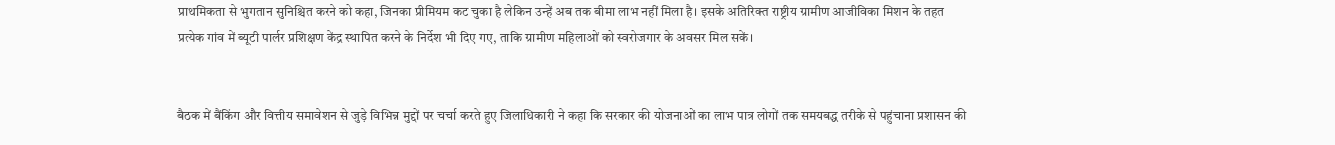प्राथमिकता से भुगतान सुनिश्चित करने को कहा, जिनका प्रीमियम कट चुका है लेकिन उन्हें अब तक बीमा लाभ नहीं मिला है। इसके अतिरिक्त राष्ट्रीय ग्रामीण आजीविका मिशन के तहत प्रत्येक गांव में ब्यूटी पार्लर प्रशिक्षण केंद्र स्थापित करने के निर्देश भी दिए गए, ताकि ग्रामीण महिलाओं को स्वरोजगार के अवसर मिल सकें।


बैठक में बैंकिंग और वित्तीय समावेशन से जुड़े विभिन्न मुद्दों पर चर्चा करते हुए जिलाधिकारी ने कहा कि सरकार की योजनाओं का लाभ पात्र लोगों तक समयबद्ध तरीके से पहुंचाना प्रशासन की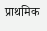प्राथमिक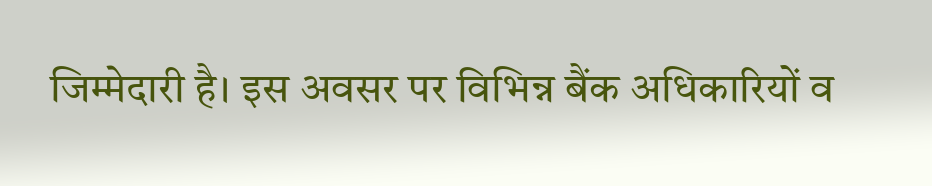जिम्मेदारी है। इस अवसर पर विभिन्न बैंक अधिकारियों व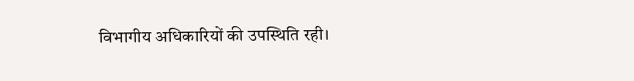विभागीय अधिकारियों की उपस्थिति रही।